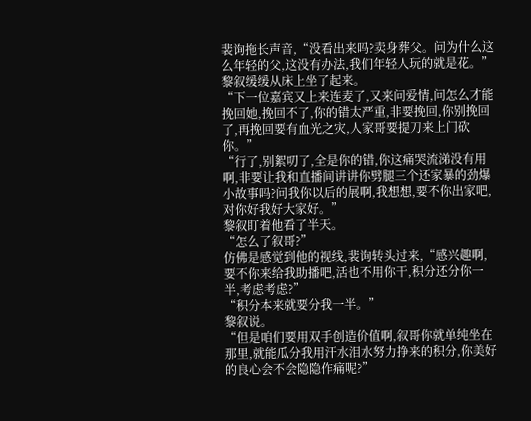裴询拖长声音,“没看出来吗?卖身葬父。问为什么这么年轻的父,这没有办法,我们年轻人玩的就是花。”
黎叙缓缓从床上坐了起来。
“下一位嘉宾又上来连麦了,又来问爱情,问怎么才能挽回她,挽回不了,你的错太严重,非要挽回,你别挽回了,再挽回要有血光之灾,人家哥要提刀来上门砍你。”
“行了,别絮叨了,全是你的错,你这痛哭流涕没有用啊,非要让我和直播间讲讲你劈腿三个还家暴的劲爆小故事吗?问我你以后的展啊,我想想,要不你出家吧,对你好我好大家好。”
黎叙盯着他看了半天。
“怎么了叙哥?”
仿佛是感觉到他的视线,裴询转头过来,“感兴趣啊,要不你来给我助播吧,活也不用你干,积分还分你一半,考虑考虑?”
“积分本来就要分我一半。”
黎叙说。
“但是咱们要用双手创造价值啊,叙哥你就单纯坐在那里,就能瓜分我用汗水泪水努力挣来的积分,你美好的良心会不会隐隐作痛呢?”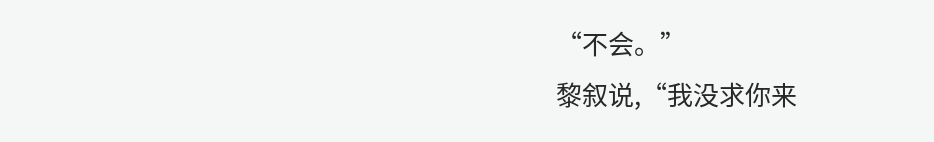“不会。”
黎叙说,“我没求你来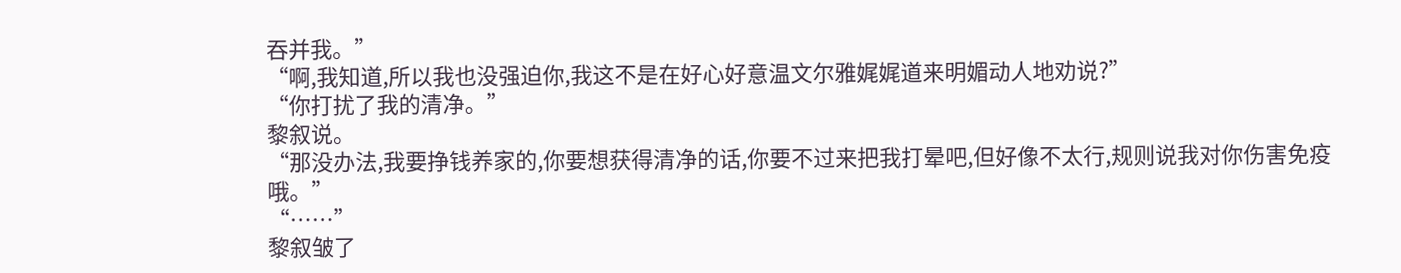吞并我。”
“啊,我知道,所以我也没强迫你,我这不是在好心好意温文尔雅娓娓道来明媚动人地劝说?”
“你打扰了我的清净。”
黎叙说。
“那没办法,我要挣钱养家的,你要想获得清净的话,你要不过来把我打晕吧,但好像不太行,规则说我对你伤害免疫哦。”
“……”
黎叙皱了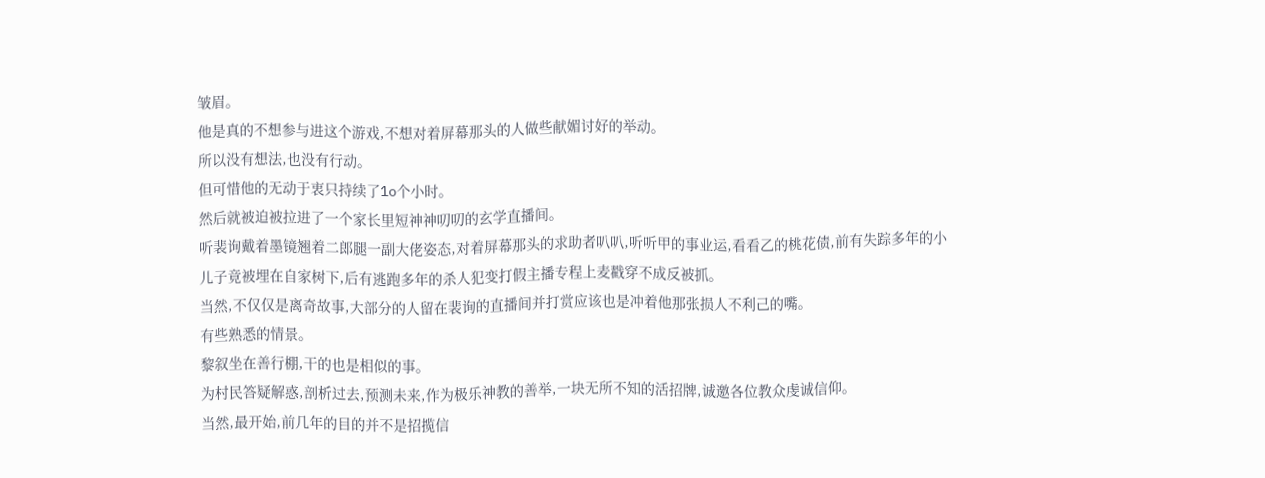皱眉。
他是真的不想参与进这个游戏,不想对着屏幕那头的人做些献媚讨好的举动。
所以没有想法,也没有行动。
但可惜他的无动于衷只持续了1o个小时。
然后就被迫被拉进了一个家长里短神神叨叨的玄学直播间。
听裴询戴着墨镜翘着二郎腿一副大佬姿态,对着屏幕那头的求助者叭叭,听听甲的事业运,看看乙的桃花债,前有失踪多年的小儿子竟被埋在自家树下,后有逃跑多年的杀人犯变打假主播专程上麦戳穿不成反被抓。
当然,不仅仅是离奇故事,大部分的人留在裴询的直播间并打赏应该也是冲着他那张损人不利己的嘴。
有些熟悉的情景。
黎叙坐在善行棚,干的也是相似的事。
为村民答疑解惑,剖析过去,预测未来,作为极乐神教的善举,一块无所不知的活招牌,诚邀各位教众虔诚信仰。
当然,最开始,前几年的目的并不是招揽信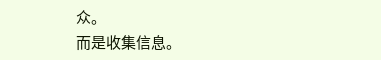众。
而是收集信息。